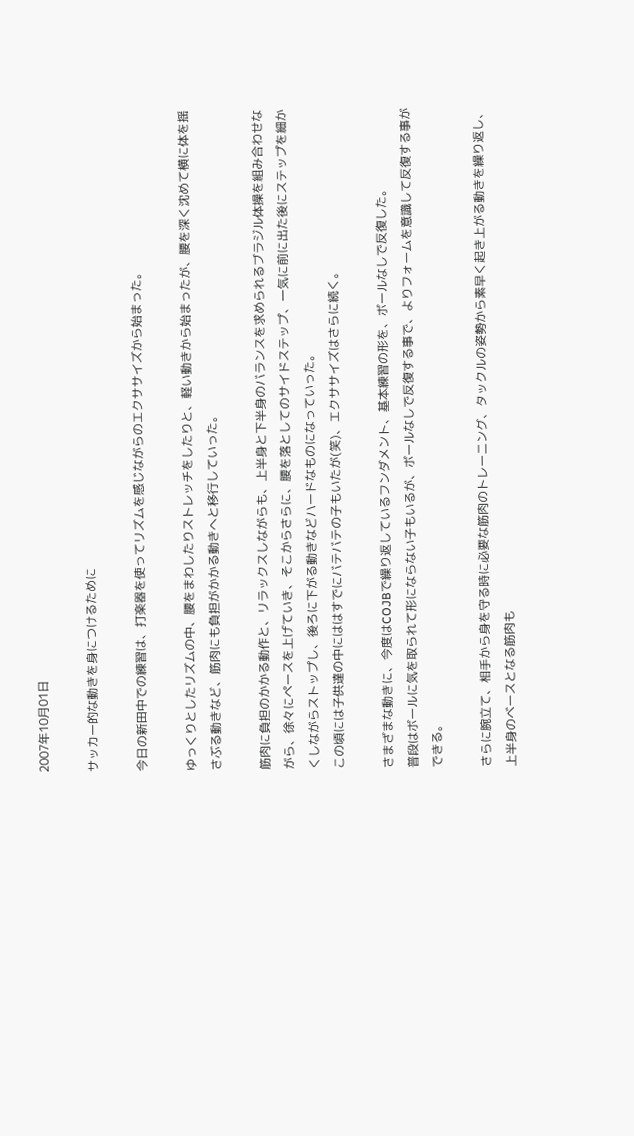2007年10月01日

サッカー的な動きを身につけるために

今日の新田中での練習は、打楽器を使ってリズムを感じながらのエクササイズから始まった。

ゆっくりとしたリズムの中、腰をまわしたりストレッチをしたりと、軽い動きから始まったが、腰を深く沈めて横に体を揺さぶる動きなど、筋肉にも負担がかかる動きへと移行していった。

筋肉に負担のかかる動作と、リラックスしながらも、上半身と下半身のバランスを求められるブラジル体操を組み合わせながら、徐々にペースを上げていき、そこからさらに、腰を落としてのサイドステップ、一気に前に出た後にステップを細かくしながらストップし、後ろに下がる動きなどハードなものになっていった。
この頃には子供達の中にははすでにバテバテの子もいたが(笑)、エクササイズはさらに続く。

さまざまな動きに、今度はCOJBで繰り返しているフンダメント、基本練習の形を、ボールなしで反復した。
普段はボールに気を取られて形にならない子もいるが、ボールなしで反復する事で、よりフォームを意識して反復する事ができる。

さらに腕立て、相手から身を守る時に必要な筋肉のトレーニング、タックルの姿勢から素早く起き上がる動きを繰り返し、上半身のベースとなる筋肉も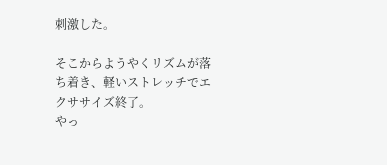刺激した。

そこからようやくリズムが落ち着き、軽いストレッチでエクササイズ終了。
やっ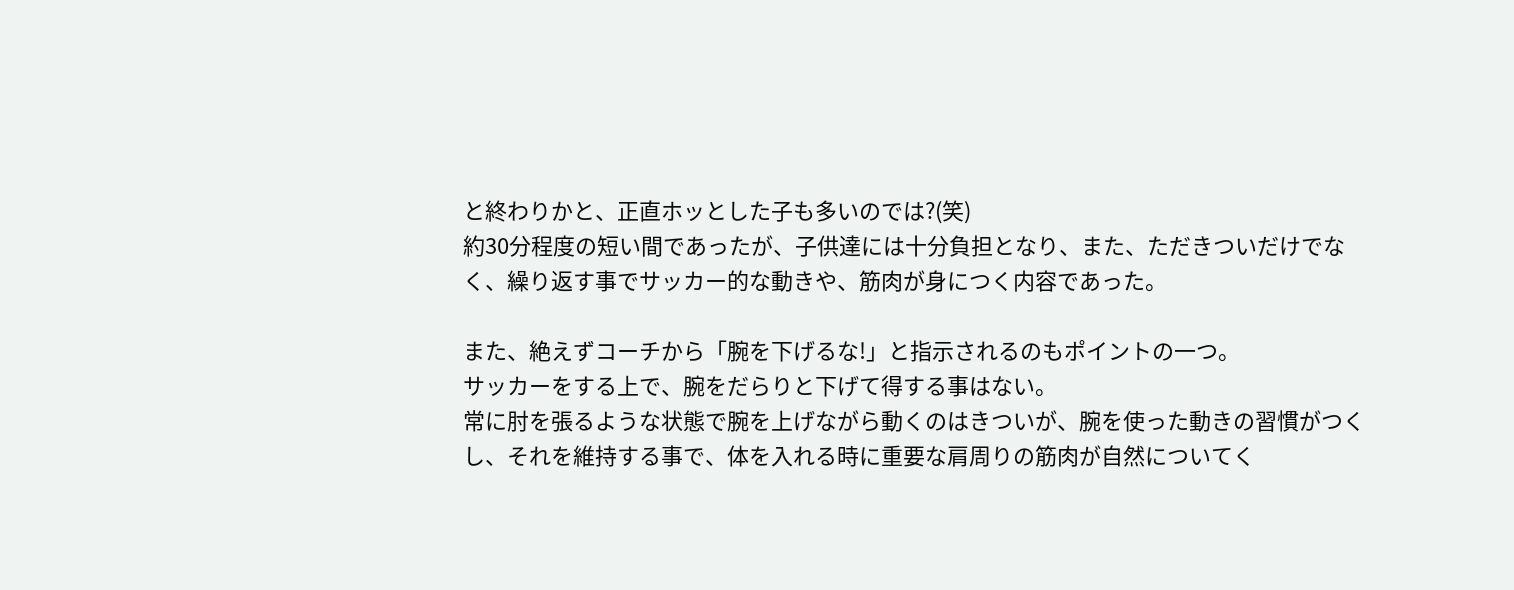と終わりかと、正直ホッとした子も多いのでは?(笑)
約30分程度の短い間であったが、子供達には十分負担となり、また、ただきついだけでなく、繰り返す事でサッカー的な動きや、筋肉が身につく内容であった。

また、絶えずコーチから「腕を下げるな!」と指示されるのもポイントの一つ。
サッカーをする上で、腕をだらりと下げて得する事はない。
常に肘を張るような状態で腕を上げながら動くのはきついが、腕を使った動きの習慣がつくし、それを維持する事で、体を入れる時に重要な肩周りの筋肉が自然についてく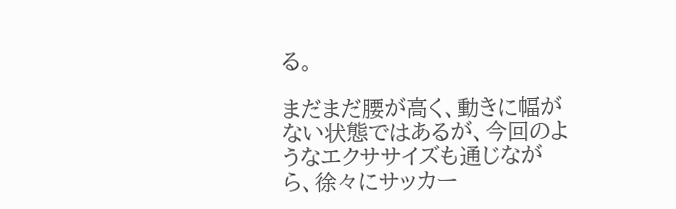る。

まだまだ腰が高く、動きに幅がない状態ではあるが、今回のようなエクササイズも通じながら、徐々にサッカー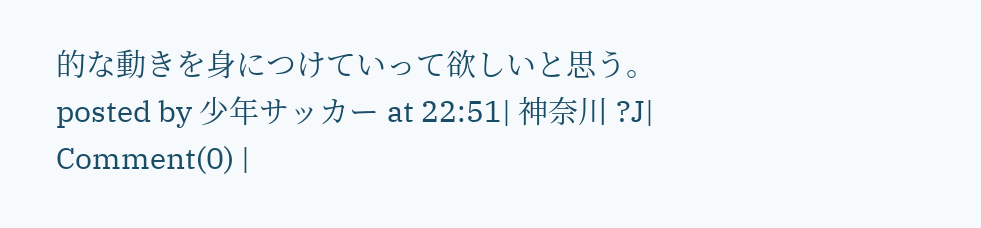的な動きを身につけていって欲しいと思う。
posted by 少年サッカー at 22:51| 神奈川 ?J| Comment(0) |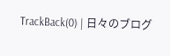TrackBack(0) | 日々のブログ